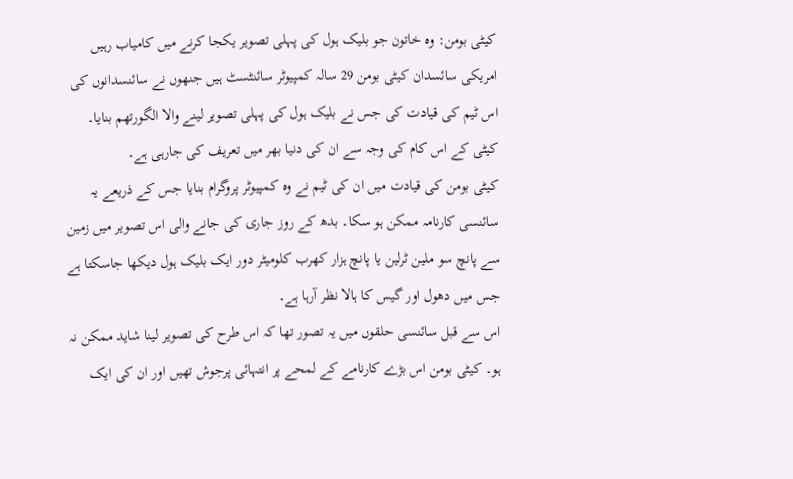کیٹی بومن: وہ خاتون جو بلیک ہول کی پہلی تصویر یکجا کرنے میں کامیاب رہیں
امریکی سائسدان کیٹی بومن 29 سالہ کمپیوٹر سائنٹسٹ ہیں جنھوں نے سائنسدانوں کی اس ٹیم کی قیادت کی جس نے بلیک ہول کی پہلی تصویر لینے والا الگورتھم بنایا۔ کیٹی کے اس کام کی وجہ سے ان کی دنیا بھر میں تعریف کی جارہی ہے۔
کیٹی بومن کی قیادت میں ان کی ٹیم نے وہ کمپیوٹر پروگرام بنایا جس کے ذریعے یہ سائنسی کارنامہ ممکن ہو سکا۔ بدھ کے روز جاری کی جانے والی اس تصویر میں زمین سے پانچ سو ملین ٹرلین یا پانچ ہزار کھرب کلومیٹر دور ایک بلیک ہول دیکھا جاسکتا ہے جس میں دھول اور گیس کا ہالا نظر آرہا ہے۔
اس سے قبل سائنسی حلقوں میں یہ تصور تھا کہ اس طرح کی تصویر لینا شاید ممکن نہ ہو۔ کیٹی بومن اس بڑے کارنامے کے لمحے پر انتہائی پرجوش تھیں اور ان کی ایک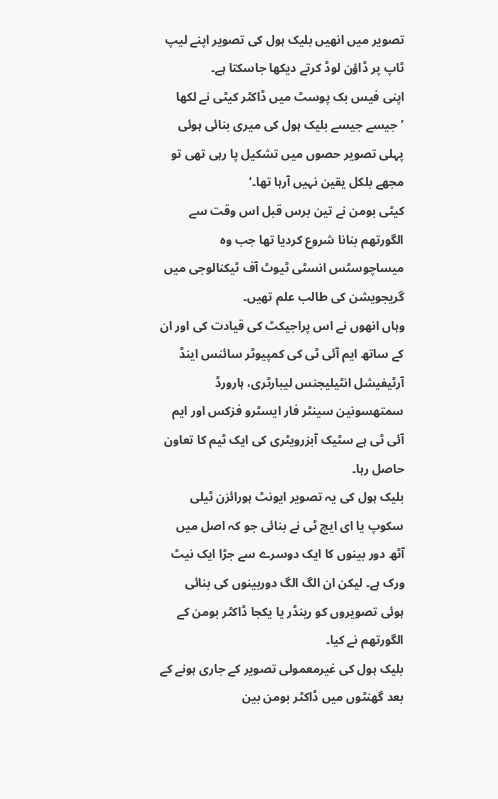تصویر میں انھیں بلیک ہول کی تصویر اپنے لیپ ٹاپ پر ڈاؤن لوڈ کرتے دیکھا جاسکتا ہے۔
اپنی فیس بک پوسٹ میں ڈاکٹر کیٹی نے لکھا ’جیسے جیسے بلیک ہول کی میری بنائی ہوئی پہلی تصویر حصوں میں تشکیل پا رہی تھی تو مجھے بلکل یقین نہیں آرہا تھا۔‘
کیٹی بومن نے تین برس قبل اس وقت سے الگورتھم بنانا شروع کردیا تھا جب وہ میساچوسٹس انسٹی ٹیوٹ آف ٹیکنالوجی میں گریجویشن کی طالب علم تھیں۔
وہاں انھوں نے اس پراجیکٹ کی قیادت کی اور ان کے ساتھ ایم آئی ٹی کی کمپیوٹر سائنس اینڈ آرٹیفیشل انٹیلیجنس لیبارٹری، ہارورڈ سمتھسونین سینٹر فار ایسٹرو فزکس اور ایم آئی ٹی ہے سٹیک آبزرویٹری کی ایک ٹیم کا تعاون حاصل رہا۔
بلیک ہول کی یہ تصویر ایونٹ ہورائزن ٹیلی سکوپ یا ای ایچ ٹی نے بنائی جو کہ اصل میں آٹھ دور بینوں کا ایک دوسرے سے جڑا ایک نیٹ ورک ہے۔ لیکن ان الگ الگ دوربینوں کی بنائی ہوئی تصویروں کو رینڈر یا یکجا ڈاکٹر بومن کے الگورتھم نے کیا۔
بلیک ہول کی غیرمعمولی تصویر کے جاری ہونے کے بعد گھنٹوں میں ڈاکٹر بومن بین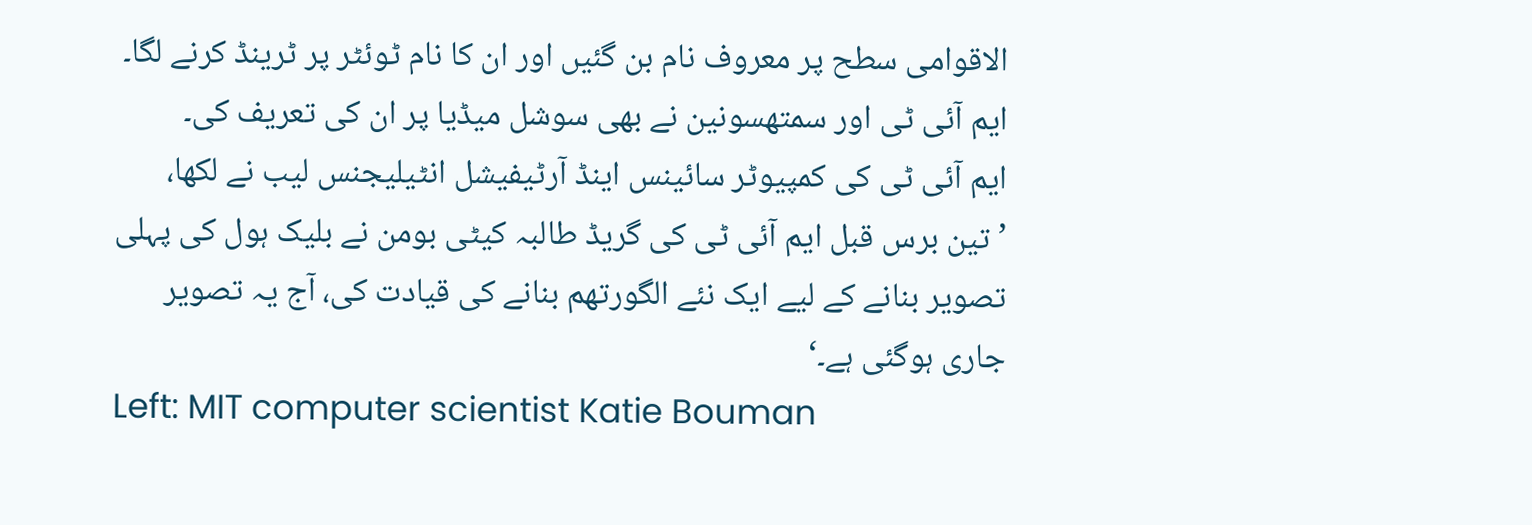الاقوامی سطح پر معروف نام بن گئیں اور ان کا نام ٹوئٹر پر ٹرینڈ کرنے لگا۔ ایم آئی ٹی اور سمتھسونین نے بھی سوشل میڈیا پر ان کی تعریف کی۔
ایم آئی ٹی کی کمپیوٹر سائینس اینڈ آرٹیفیشل انٹیلیجنس لیب نے لکھا، ’تین برس قبل ایم آئی ٹی کی گریڈ طالبہ کیٹی بومن نے بلیک ہول کی پہلی تصویر بنانے کے لیے ایک نئے الگورتھم بنانے کی قیادت کی، آج یہ تصویر جاری ہوگئی ہے۔‘
Left: MIT computer scientist Katie Bouman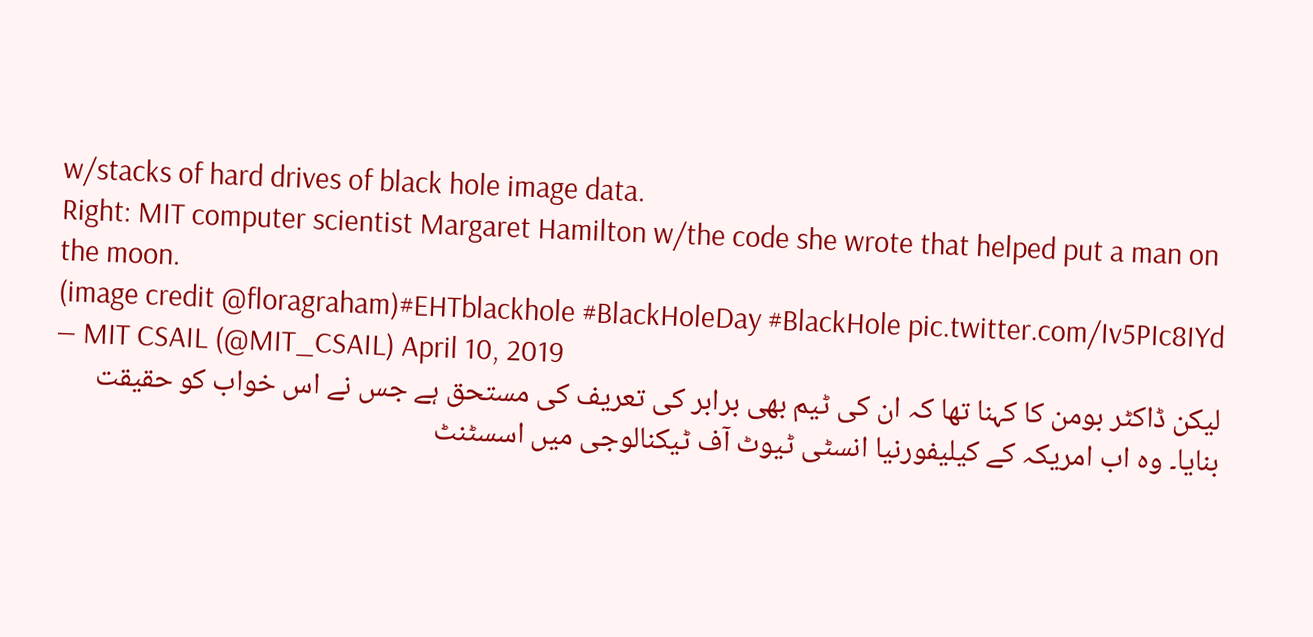w/stacks of hard drives of black hole image data.
Right: MIT computer scientist Margaret Hamilton w/the code she wrote that helped put a man on the moon.
(image credit @floragraham)#EHTblackhole #BlackHoleDay #BlackHole pic.twitter.com/Iv5PIc8IYd
— MIT CSAIL (@MIT_CSAIL) April 10, 2019
لیکن ڈاکٹر بومن کا کہنا تھا کہ ان کی ٹیم بھی برابر کی تعریف کی مستحق ہے جس نے اس خواب کو حقیقت بنایا۔ وہ اب امریکہ کے کیلیفورنیا انسٹی ٹیوٹ آف ٹیکنالوجی میں اسسٹنٹ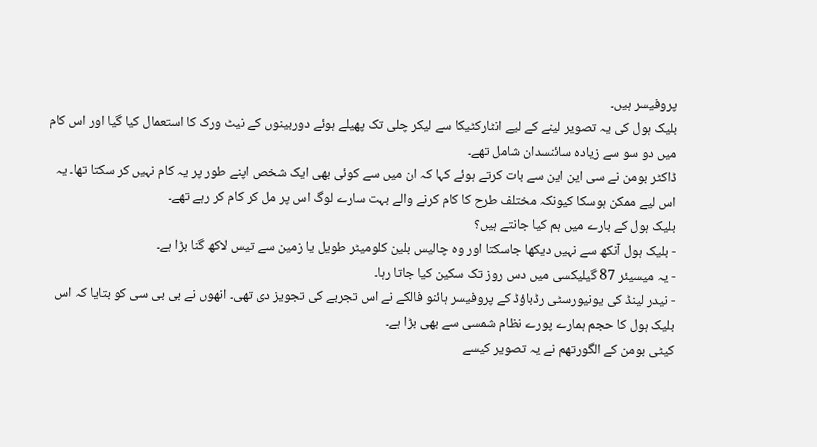پروفیسر ہیں۔
بلیک ہول کی یہ تصویر لینے کے لیے انٹارکٹیکا سے لیکر چلی تک پھیلے ہوئے دوربینوں کے نیٹ ورک کا استعمال کیا گیا اور اس کام میں دو سو سے زیادہ سائنسدان شامل تھے۔
ڈاکٹر بومن نے سی این این سے بات کرتے ہوئے کہا کہ ان میں سے کوئی بھی ایک شخص اپنے طور پر یہ کام نہیں کر سکتا تھا۔ یہ اس لیے ممکن ہوسکا کیونکہ مختلف طرح کا کام کرنے والے بہت سارے لوگ اس پر مل کر کام کر رہے تھے۔
بلیک ہول کے بارے میں ہم کیا جانتے ہیں؟
- بلیک ہول آنکھ سے نہیں دیکھا جاسکتا اور وہ چالیس بلین کلومیٹر طویل یا زمین سے تیس لاکھ گنا بڑا ہے۔
- یہ میسیئر 87 گیلیکسی میں دس روز تک سکین کیا جاتا رہا۔
- نیدر لینڈ کی یونیورسٹی رڈباؤڈ کے پروفیسر ہائنو فالکے نے اس تجربے کی تجویز دی تھی۔ انھوں نے بی بی سی کو بتایا کہ اس بلیک ہول کا حجم ہمارے پورے نظام شمسی سے بھی بڑا ہے۔
کیٹی بومن کے الگورتھم نے یہ تصویر کیسے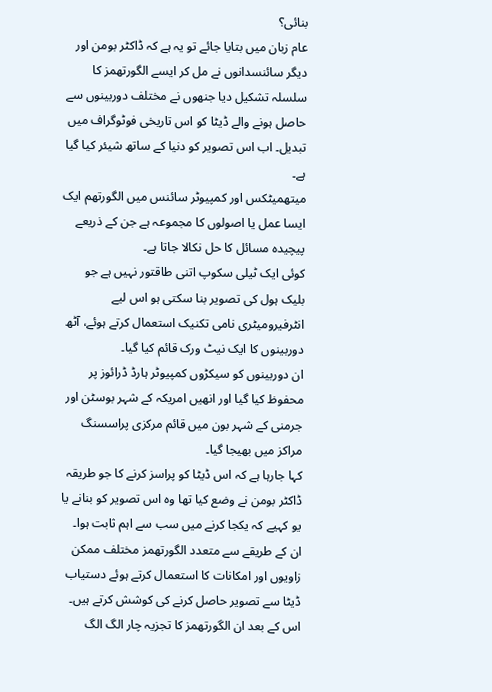بنائی؟
عام زبان میں بتایا جائے تو یہ ہے کہ ڈاکٹر بومن اور دیگر سائنسدانوں نے مل کر ایسے الگورتھمز کا سلسلہ تشکیل دیا جنھوں نے مختلف دوربینوں سے حاصل ہونے والے ڈیٹا کو اس تاریخی فوٹوگراف میں تبدیل۔ اب اس تصویر کو دنیا کے ساتھ شیئر کیا گیا ہے۔
میتھمیٹکس اور کمپیوٹر سائنس میں الگورتھم ایک ایسا عمل یا اصولوں کا مجموعہ ہے جن کے ذریعے پیچیدہ مسائل کا حل نکالا جاتا ہے۔
کوئی ایک ٹیلی سکوپ اتنی طاقتور نہیں ہے جو بلیک ہول کی تصویر بنا سکتی ہو اس لیے انٹرفیرومیٹری نامی تکنیک استعمال کرتے ہوئے، آٹھ دوربینوں کا ایک نیٹ ورک قائم کیا گیا۔
ان دوربینوں کو سیکڑوں کمپیوٹر ہارڈ ڈرائوز پر محفوظ کیا گیا اور انھیں امریکہ کے شہر بوسٹن اور جرمنی کے شہر بون میں قائم مرکزی پراسسنگ مراکز میں بھیجا گیا۔
کہا جارہا ہے کہ اس ڈیٹا کو پراسز کرنے کا جو طریقہ ڈاکٹر بومن نے وضع کیا تھا وہ اس تصویر کو بنانے یا یو کہیے کہ یکجا کرنے میں سب سے اہم ثابت ہوا۔
ان کے طریقے سے متعدد الگورتھمز مختلف ممکن زاویوں اور امکانات کا استعمال کرتے ہوئے دستیاب ڈیٹا سے تصویر حاصل کرنے کی کوشش کرتے ہیں۔
اس کے بعد ان الگورتھمز کا تجزیہ چار الگ الگ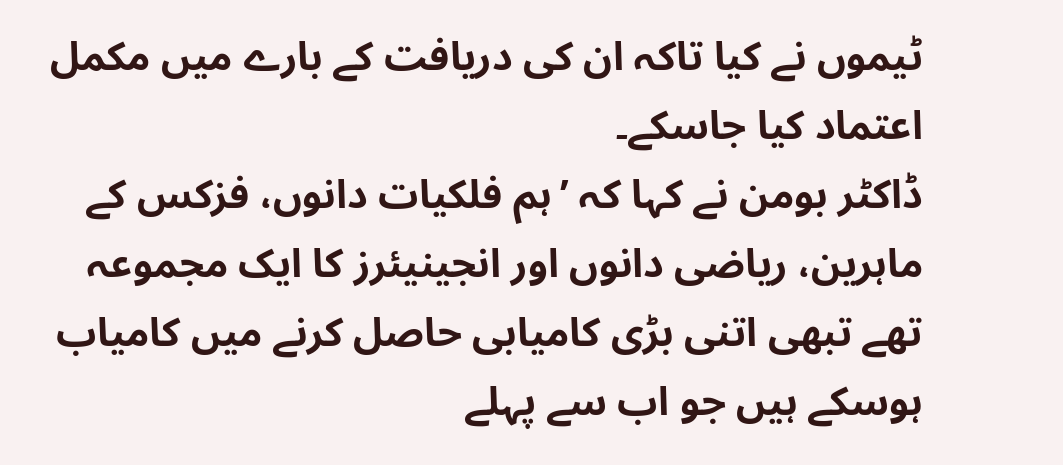ٹیموں نے کیا تاکہ ان کی دریافت کے بارے میں مکمل اعتماد کیا جاسکے۔
ڈاکٹر بومن نے کہا کہ ’ہم فلکیات دانوں، فزکس کے ماہرین، ریاضی دانوں اور انجینیئرز کا ایک مجموعہ تھے تبھی اتنی بڑی کامیابی حاصل کرنے میں کامیاب ہوسکے ہیں جو اب سے پہلے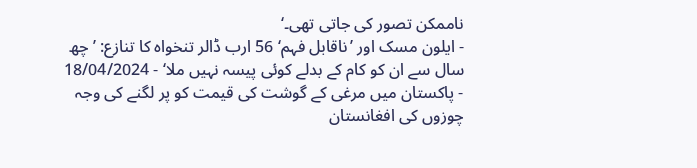ناممکن تصور کی جاتی تھی۔‘
- ایلون مسک اور ’ناقابل فہم‘ 56 ارب ڈالر تنخواہ کا تنازع: ’چھ سال سے ان کو کام کے بدلے کوئی پیسہ نہیں ملا‘ - 18/04/2024
- پاکستان میں مرغی کے گوشت کی قیمت کو پر لگنے کی وجہ چوزوں کی افغانستان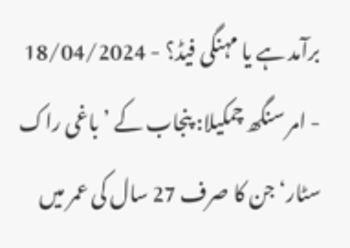برآمد ہے یا مہنگی فیڈ؟ - 18/04/2024
- امر سنگھ چمکیلا: پنجاب کے ’باغی راک سٹار‘ جن کا صرف 27 سال کی عمر میں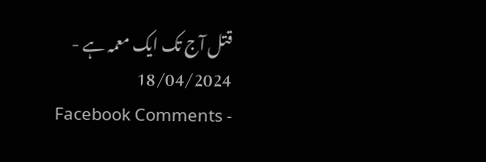قتل آج تک ایک معمہ ہے - 18/04/2024
Facebook Comments -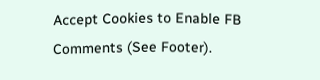Accept Cookies to Enable FB Comments (See Footer).